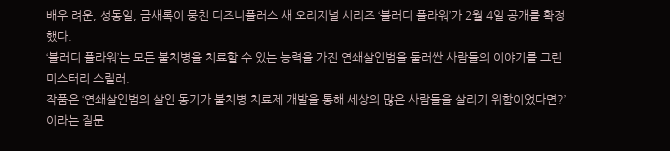배우 려운, 성동일, 금새록이 뭉친 디즈니플러스 새 오리지널 시리즈 ‘블러디 플라워’가 2월 4일 공개를 확정했다.
‘블러디 플라워’는 모든 불치병을 치료할 수 있는 능력을 가진 연쇄살인범을 둘러싼 사람들의 이야기를 그린 미스터리 스릴러.
작품은 ‘연쇄살인범의 살인 동기가 불치병 치료제 개발을 통해 세상의 많은 사람들을 살리기 위함이었다면?’이라는 질문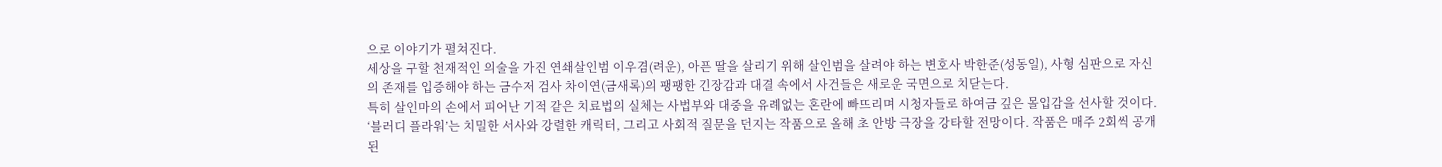으로 이야기가 펼쳐진다.
세상을 구할 천재적인 의술을 가진 연쇄살인범 이우겸(려운), 아픈 딸을 살리기 위해 살인범을 살려야 하는 변호사 박한준(성동일), 사형 심판으로 자신의 존재를 입증해야 하는 금수저 검사 차이연(금새록)의 팽팽한 긴장감과 대결 속에서 사건들은 새로운 국면으로 치닫는다.
특히 살인마의 손에서 피어난 기적 같은 치료법의 실체는 사법부와 대중을 유례없는 혼란에 빠뜨리며 시청자들로 하여금 깊은 몰입감을 선사할 것이다.
‘블러디 플라워’는 치밀한 서사와 강렬한 캐릭터, 그리고 사회적 질문을 던지는 작품으로 올해 초 안방 극장을 강타할 전망이다. 작품은 매주 2회씩 공개된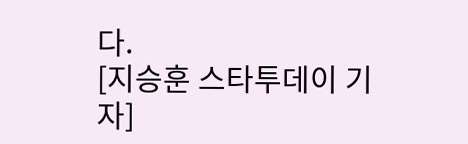다.
[지승훈 스타투데이 기자]